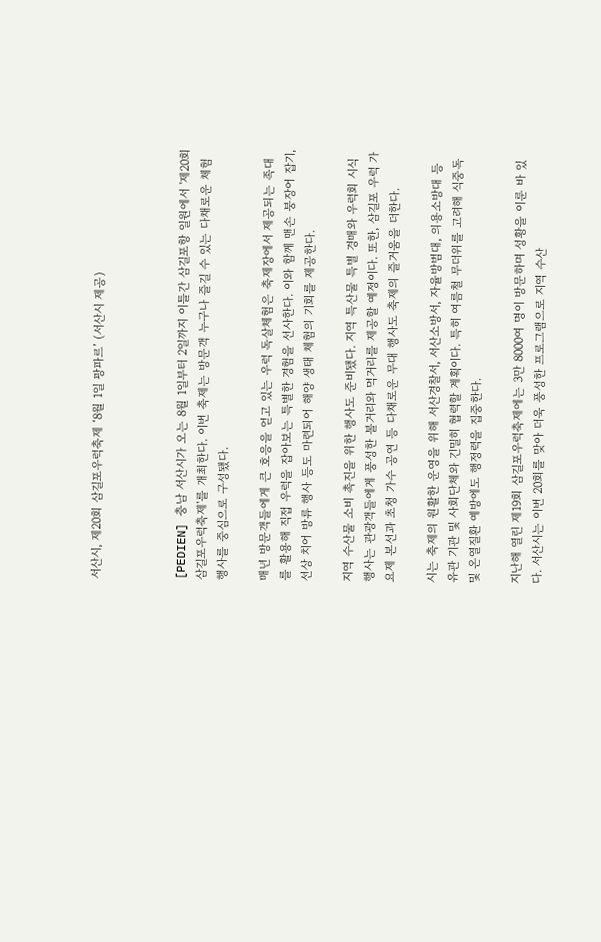서산시, 제20회 삼길포우럭축제 ‘8월 1일 팡파르’ (서산시 제공)



[PEDIEN] 충남 서산시가 오는 8월 1일부터 2일까지 이틀간 삼길포항 일원에서 '제20회 삼길포우럭축제'를 개최한다. 이번 축제는 방문객 누구나 즐길 수 있는 다채로운 체험 행사를 중심으로 구성됐다.

매년 방문객들에게 큰 호응을 얻고 있는 우럭 독살체험은 축제장에서 제공되는 족대를 활용해 직접 우럭을 잡아보는 특별한 경험을 선사한다. 이와 함께 맨손 붕장어 잡기, 선상 치어 방류 행사 등도 마련되어 해양 생태 체험의 기회를 제공한다.

지역 수산물 소비 촉진을 위한 행사도 준비됐다. 지역 특산물 특별 경매와 우럭회 시식 행사는 관광객들에게 풍성한 볼거리와 먹거리를 제공할 예정이다. 또한, 삼길포 우럭 가요제 본선과 초청 가수 공연 등 다채로운 무대 행사도 축제의 즐거움을 더한다.

시는 축제의 원활한 운영을 위해 서산경찰서, 서산소방서, 자율방범대, 의용소방대 등 유관 기관 및 사회단체와 긴밀히 협력할 계획이다. 특히 여름철 무더위를 고려해 식중독 및 온열질환 예방에도 행정력을 집중한다.

지난해 열린 제19회 삼길포우럭축제에는 3만 8000여 명이 방문하며 성황을 이룬 바 있다. 서산시는 이번 20회를 맞아 더욱 풍성한 프로그램으로 지역 수산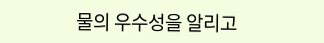물의 우수성을 알리고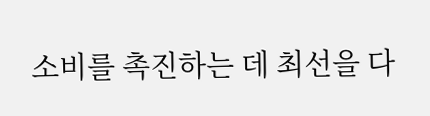소비를 촉진하는 데 최선을 다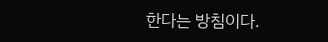한다는 방침이다.